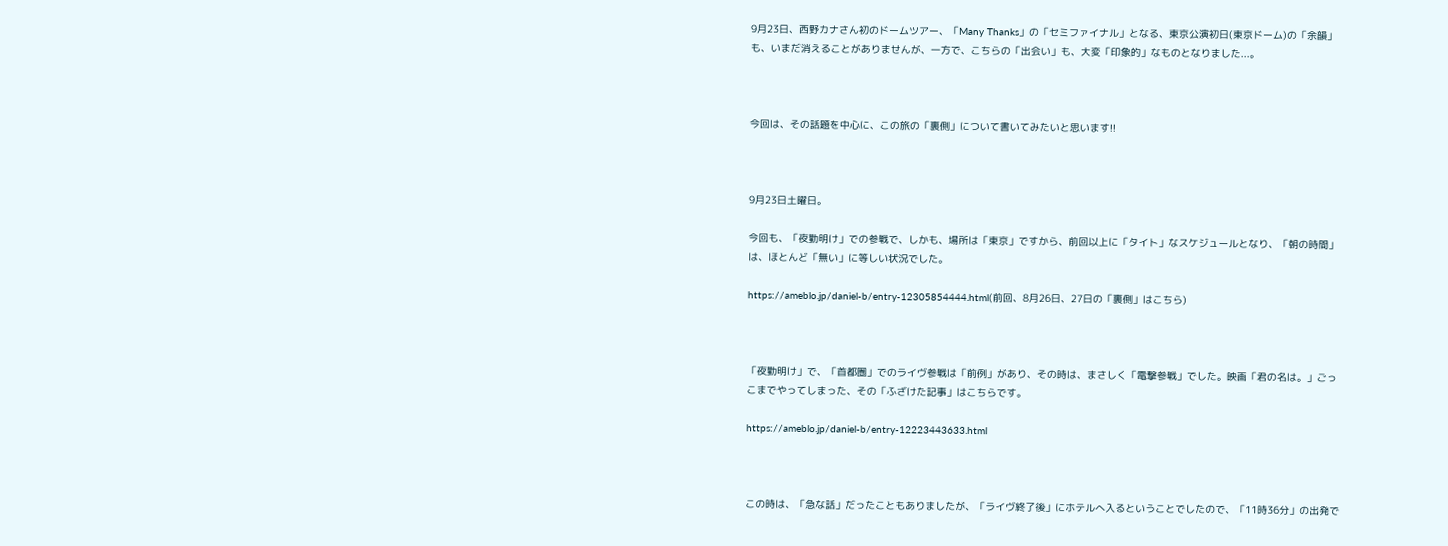9月23日、西野カナさん初のドームツアー、「Many Thanks」の「セミファイナル」となる、東京公演初日(東京ドーム)の「余韻」も、いまだ消えることがありませんが、一方で、こちらの「出会い」も、大変「印象的」なものとなりました...。



今回は、その話題を中心に、この旅の「裏側」について書いてみたいと思います!!



9月23日土曜日。

今回も、「夜勤明け」での参戦で、しかも、場所は「東京」ですから、前回以上に「タイト」なスケジュールとなり、「朝の時間」は、ほとんど「無い」に等しい状況でした。

https://ameblo.jp/daniel-b/entry-12305854444.html(前回、8月26日、27日の「裏側」はこちら)



「夜勤明け」で、「首都圏」でのライヴ参戦は「前例」があり、その時は、まさしく「電撃参戦」でした。映画「君の名は。」ごっこまでやってしまった、その「ふざけた記事」はこちらです。

https://ameblo.jp/daniel-b/entry-12223443633.html



この時は、「急な話」だったこともありましたが、「ライヴ終了後」にホテルへ入るということでしたので、「11時36分」の出発で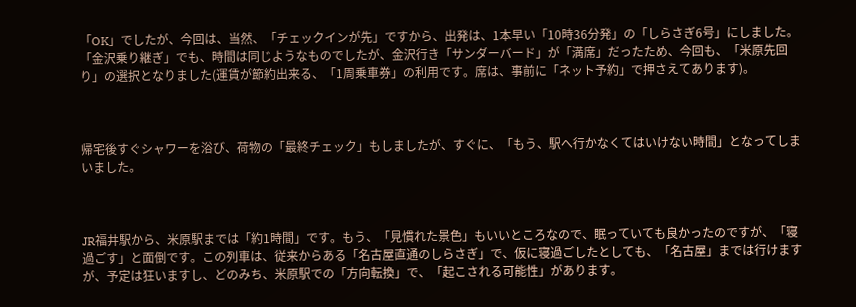「OK」でしたが、今回は、当然、「チェックインが先」ですから、出発は、1本早い「10時36分発」の「しらさぎ6号」にしました。「金沢乗り継ぎ」でも、時間は同じようなものでしたが、金沢行き「サンダーバード」が「満席」だったため、今回も、「米原先回り」の選択となりました(運賃が節約出来る、「1周乗車券」の利用です。席は、事前に「ネット予約」で押さえてあります)。



帰宅後すぐシャワーを浴び、荷物の「最終チェック」もしましたが、すぐに、「もう、駅へ行かなくてはいけない時間」となってしまいました。



JR福井駅から、米原駅までは「約1時間」です。もう、「見慣れた景色」もいいところなので、眠っていても良かったのですが、「寝過ごす」と面倒です。この列車は、従来からある「名古屋直通のしらさぎ」で、仮に寝過ごしたとしても、「名古屋」までは行けますが、予定は狂いますし、どのみち、米原駅での「方向転換」で、「起こされる可能性」があります。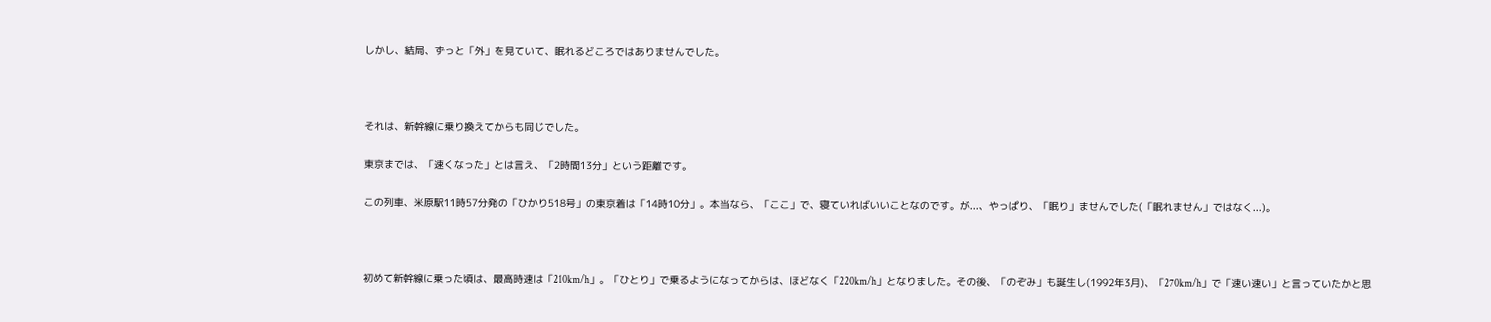しかし、結局、ずっと「外」を見ていて、眠れるどころではありませんでした。



それは、新幹線に乗り換えてからも同じでした。

東京までは、「速くなった」とは言え、「2時間13分」という距離です。

この列車、米原駅11時57分発の「ひかり518号」の東京着は「14時10分」。本当なら、「ここ」で、寝ていればいいことなのです。が...、やっぱり、「眠り」ませんでした(「眠れません」ではなく...)。



初めて新幹線に乗った頃は、最高時速は「210km/h」。「ひとり」で乗るようになってからは、ほどなく「220km/h」となりました。その後、「のぞみ」も誕生し(1992年3月)、「270km/h」で「速い速い」と言っていたかと思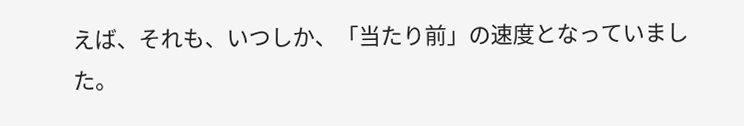えば、それも、いつしか、「当たり前」の速度となっていました。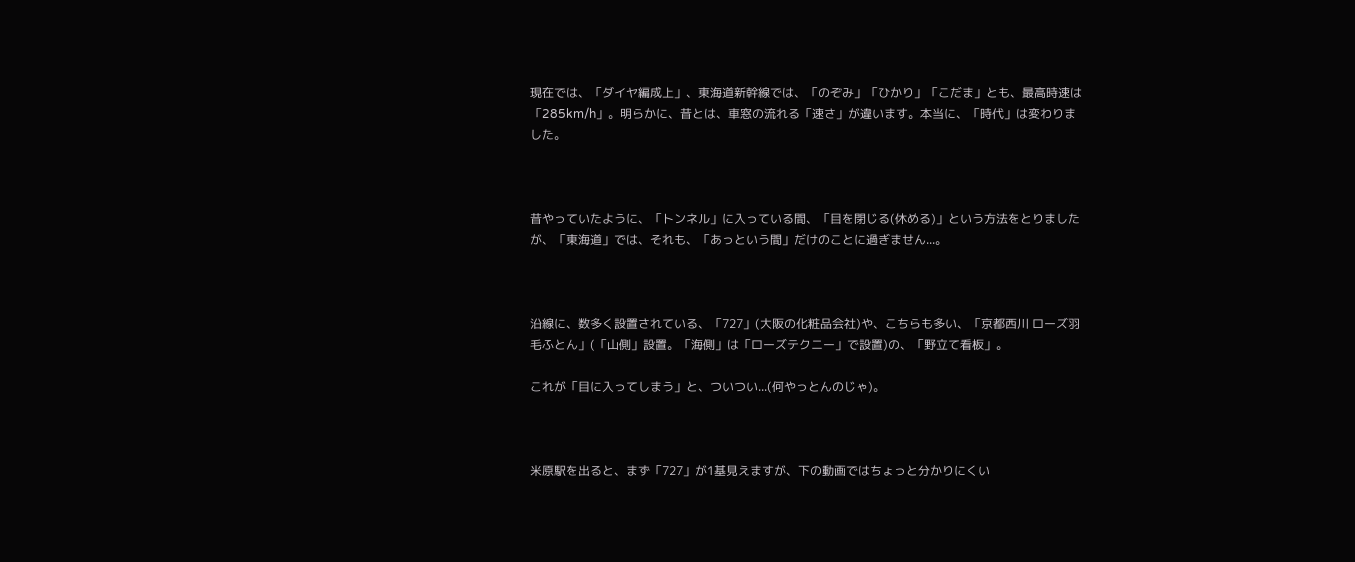現在では、「ダイヤ編成上」、東海道新幹線では、「のぞみ」「ひかり」「こだま」とも、最高時速は「285km/h」。明らかに、昔とは、車窓の流れる「速さ」が違います。本当に、「時代」は変わりました。



昔やっていたように、「トンネル」に入っている間、「目を閉じる(休める)」という方法をとりましたが、「東海道」では、それも、「あっという間」だけのことに過ぎません...。



沿線に、数多く設置されている、「727」(大阪の化粧品会社)や、こちらも多い、「京都西川 ローズ羽毛ふとん」(「山側」設置。「海側」は「ローズテクニー」で設置)の、「野立て看板」。

これが「目に入ってしまう」と、ついつい...(何やっとんのじゃ)。



米原駅を出ると、まず「727」が1基見えますが、下の動画ではちょっと分かりにくい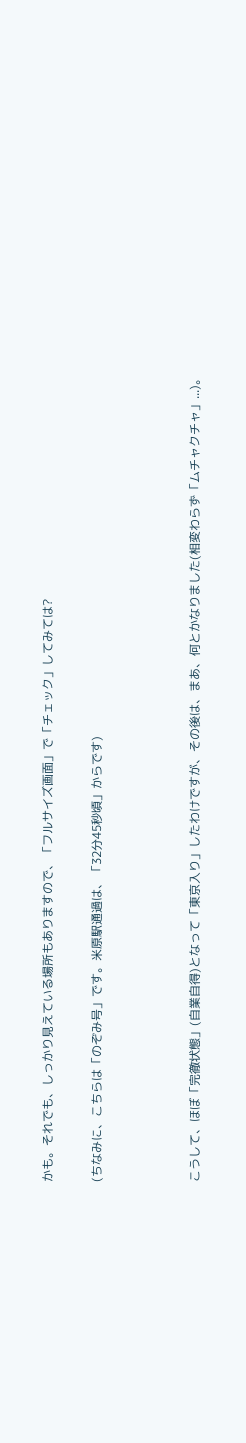かも。それでも、しっかり見えている場所もありますので、「フルサイズ画面」で「チェック」してみては?

(ちなみに、こちらは「のぞみ号」です。米原駅通過は、「32分45秒頃」からです)



こうして、ほぼ「完徹状態」(自業自得)となって「東京入り」したわけですが、その後は、まあ、何とかなりました(相変わらず「ムチャクチャ」...)。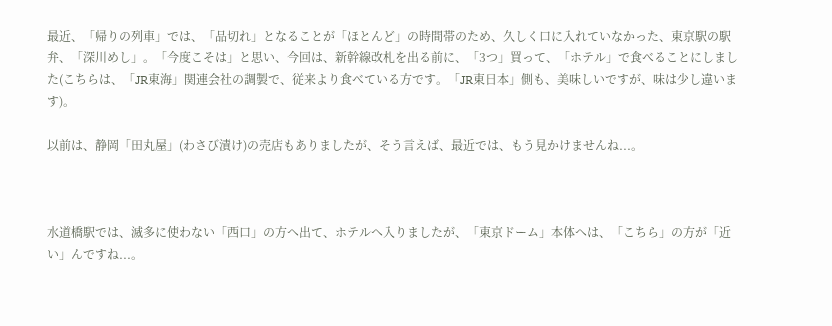最近、「帰りの列車」では、「品切れ」となることが「ほとんど」の時間帯のため、久しく口に入れていなかった、東京駅の駅弁、「深川めし」。「今度こそは」と思い、今回は、新幹線改札を出る前に、「3つ」買って、「ホテル」で食べることにしました(こちらは、「JR東海」関連会社の調製で、従来より食べている方です。「JR東日本」側も、美味しいですが、味は少し違います)。

以前は、静岡「田丸屋」(わさび漬け)の売店もありましたが、そう言えば、最近では、もう見かけませんね...。



水道橋駅では、滅多に使わない「西口」の方へ出て、ホテルへ入りましたが、「東京ドーム」本体へは、「こちら」の方が「近い」んですね...。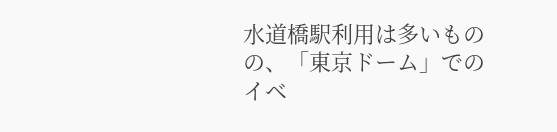水道橋駅利用は多いものの、「東京ドーム」でのイベ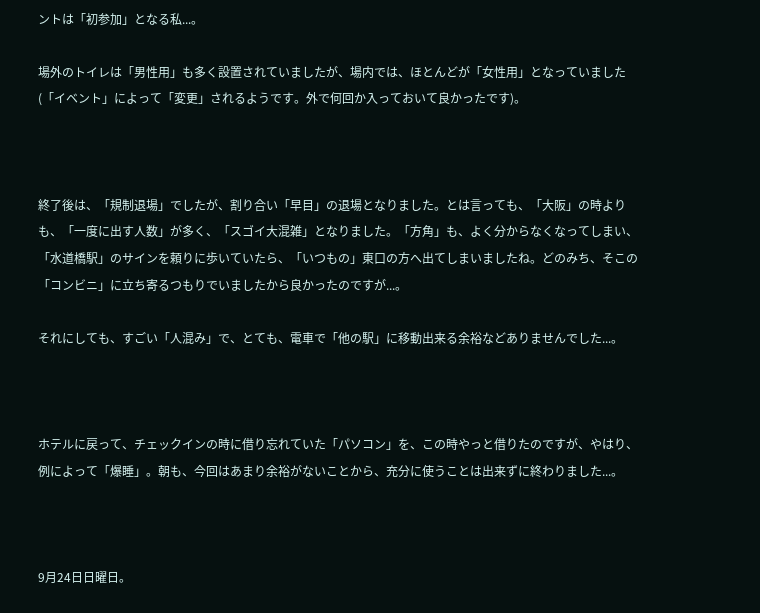ントは「初参加」となる私...。

場外のトイレは「男性用」も多く設置されていましたが、場内では、ほとんどが「女性用」となっていました(「イベント」によって「変更」されるようです。外で何回か入っておいて良かったです)。



終了後は、「規制退場」でしたが、割り合い「早目」の退場となりました。とは言っても、「大阪」の時よりも、「一度に出す人数」が多く、「スゴイ大混雑」となりました。「方角」も、よく分からなくなってしまい、「水道橋駅」のサインを頼りに歩いていたら、「いつもの」東口の方へ出てしまいましたね。どのみち、そこの「コンビニ」に立ち寄るつもりでいましたから良かったのですが...。

それにしても、すごい「人混み」で、とても、電車で「他の駅」に移動出来る余裕などありませんでした...。



ホテルに戻って、チェックインの時に借り忘れていた「パソコン」を、この時やっと借りたのですが、やはり、例によって「爆睡」。朝も、今回はあまり余裕がないことから、充分に使うことは出来ずに終わりました...。



9月24日日曜日。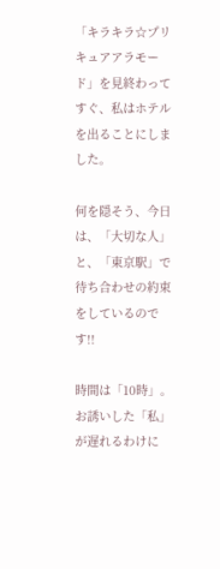「キラキラ☆プリキュアアラモード」を見終わってすぐ、私はホテルを出ることにしました。

何を隠そう、今日は、「大切な人」と、「東京駅」で待ち合わせの約束をしているのです!!

時間は「10時」。お誘いした「私」が遅れるわけに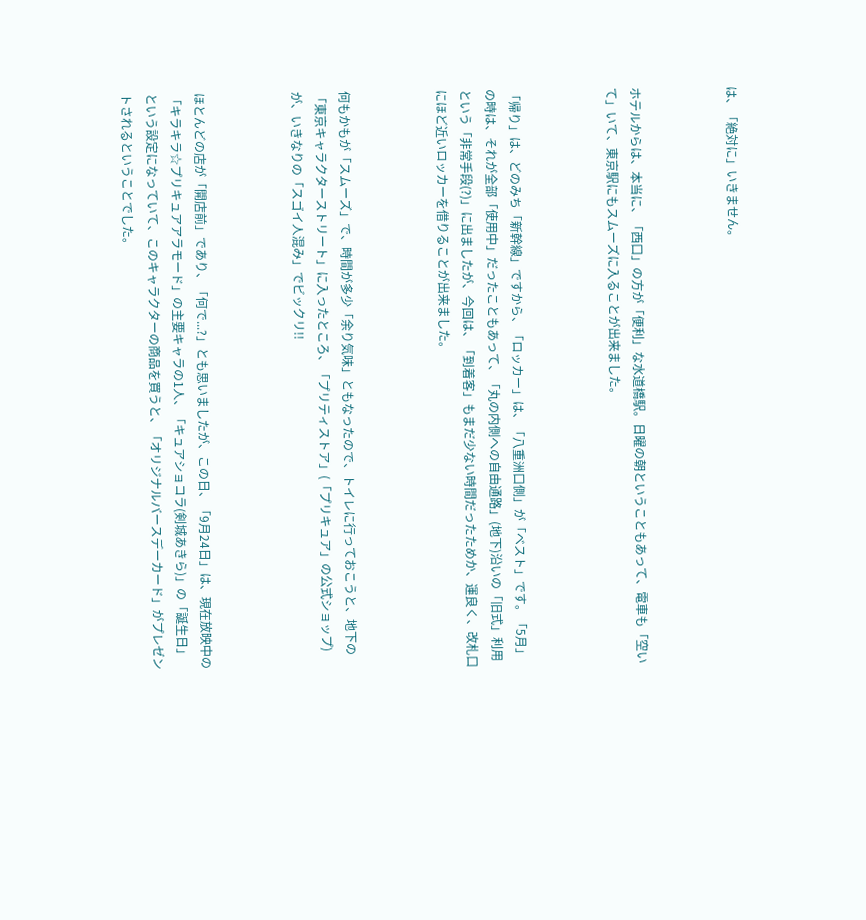は、「絶対に」いきません。



ホテルからは、本当に、「西口」の方が「便利」な水道橋駅。日曜の朝ということもあって、電車も「空いて」いて、東京駅にもスムーズに入ることが出来ました。



「帰り」は、どのみち「新幹線」ですから、「ロッカー」は、「八重洲口側」が「ベスト」です。「5月」の時は、それが全部「使用中」だったこともあって、「丸の内側への自由通路」(地下)沿いの「旧式」利用という「非常手段(?)」に出ましたが、今回は、「到着客」もまだ少ない時間だったためか、運良く、改札口にほど近いロッカーを借りることが出来ました。



何もかもが「スムーズ」で、時間が多少「余り気味」ともなったので、トイレに行っておこうと、地下の「東京キャラクターストリート」に入ったところ、「プリティストア」(「プリキュア」の公式ショップ)が、いきなりの「スゴイ人混み」でビックリ!!



ほとんどの店が「開店前」であり、「何で...?」とも思いましたが、この日、「9月24日」は、現在放映中の「キラキラ☆プリキュアアラモード」の主要キャラの1人、「キュアショコラ(剣城あきら)」の「誕生日」という設定になっていて、このキャラクターの商品を買うと、「オリジナルバースデーカード」がプレゼントされるということでした。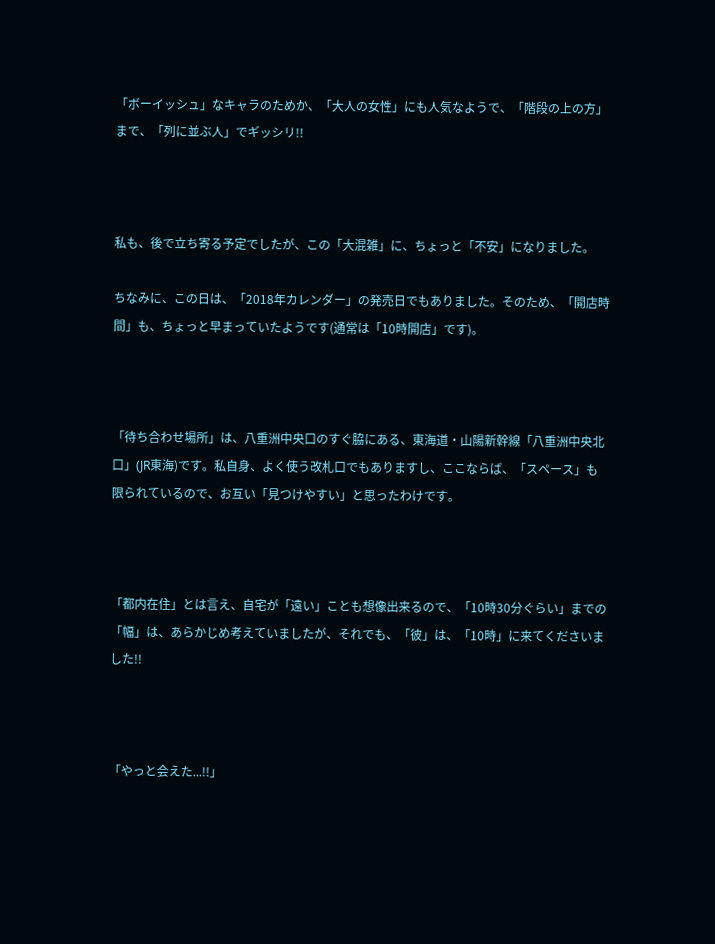「ボーイッシュ」なキャラのためか、「大人の女性」にも人気なようで、「階段の上の方」まで、「列に並ぶ人」でギッシリ!!



私も、後で立ち寄る予定でしたが、この「大混雑」に、ちょっと「不安」になりました。

ちなみに、この日は、「2018年カレンダー」の発売日でもありました。そのため、「開店時間」も、ちょっと早まっていたようです(通常は「10時開店」です)。



「待ち合わせ場所」は、八重洲中央口のすぐ脇にある、東海道・山陽新幹線「八重洲中央北口」(JR東海)です。私自身、よく使う改札口でもありますし、ここならば、「スペース」も限られているので、お互い「見つけやすい」と思ったわけです。



「都内在住」とは言え、自宅が「遠い」ことも想像出来るので、「10時30分ぐらい」までの「幅」は、あらかじめ考えていましたが、それでも、「彼」は、「10時」に来てくださいました!!



「やっと会えた...!!」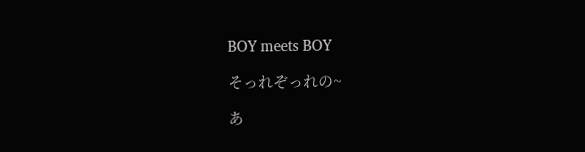BOY meets BOY

そっれぞっれの~

あ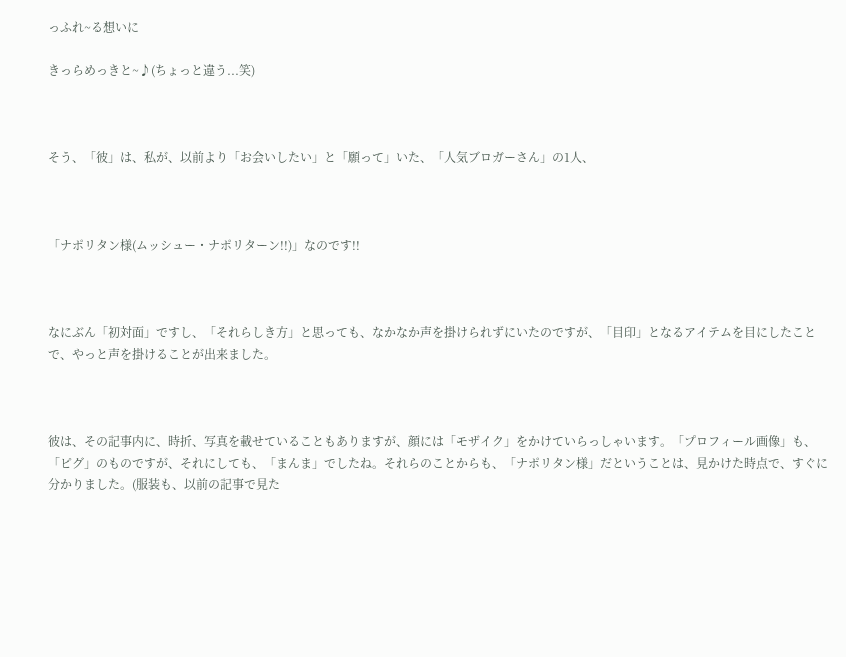っふれ~る想いに

きっらめっきと~♪(ちょっと違う...笑)



そう、「彼」は、私が、以前より「お会いしたい」と「願って」いた、「人気ブロガーさん」の1人、



「ナポリタン様(ムッシュー・ナポリターン!!)」なのです!!



なにぶん「初対面」ですし、「それらしき方」と思っても、なかなか声を掛けられずにいたのですが、「目印」となるアイテムを目にしたことで、やっと声を掛けることが出来ました。



彼は、その記事内に、時折、写真を載せていることもありますが、顔には「モザイク」をかけていらっしゃいます。「プロフィール画像」も、「ピグ」のものですが、それにしても、「まんま」でしたね。それらのことからも、「ナポリタン様」だということは、見かけた時点で、すぐに分かりました。(服装も、以前の記事で見た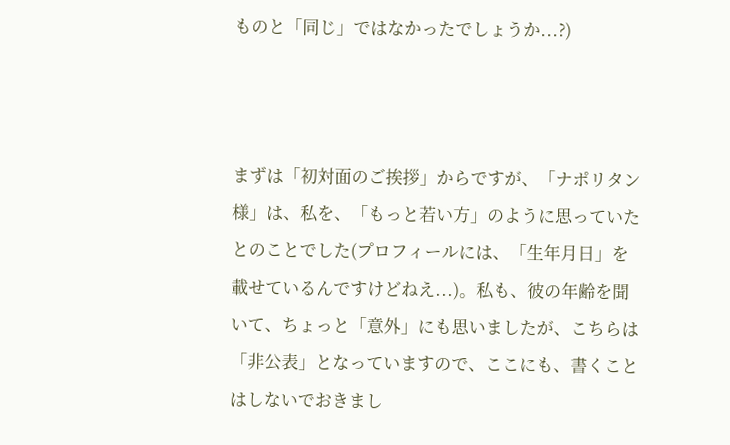ものと「同じ」ではなかったでしょうか...?)



まずは「初対面のご挨拶」からですが、「ナポリタン様」は、私を、「もっと若い方」のように思っていたとのことでした(プロフィールには、「生年月日」を載せているんですけどねえ...)。私も、彼の年齢を聞いて、ちょっと「意外」にも思いましたが、こちらは「非公表」となっていますので、ここにも、書くことはしないでおきまし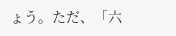ょう。ただ、「六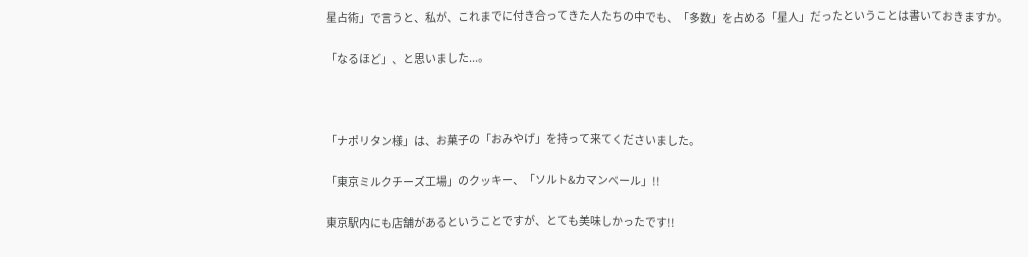星占術」で言うと、私が、これまでに付き合ってきた人たちの中でも、「多数」を占める「星人」だったということは書いておきますか。

「なるほど」、と思いました...。



「ナポリタン様」は、お菓子の「おみやげ」を持って来てくださいました。

「東京ミルクチーズ工場」のクッキー、「ソルト&カマンべール」!!

東京駅内にも店舗があるということですが、とても美味しかったです!!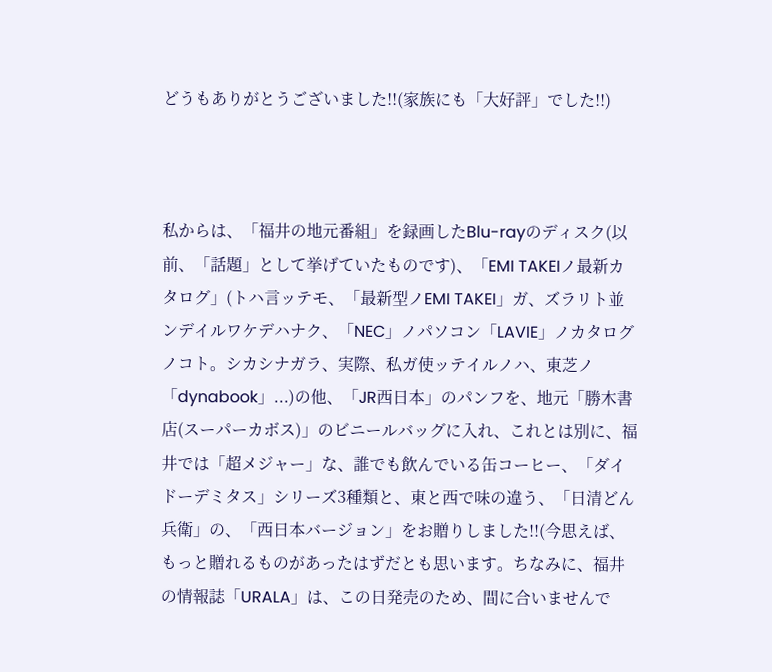どうもありがとうございました!!(家族にも「大好評」でした!!)



私からは、「福井の地元番組」を録画したBlu-rayのディスク(以前、「話題」として挙げていたものです)、「EMI TAKEIノ最新カタログ」(トハ言ッテモ、「最新型ノEMI TAKEI」ガ、ズラリト並ンデイルワケデハナク、「NEC」ノパソコン「LAVIE」ノカタログノコト。シカシナガラ、実際、私ガ使ッテイルノハ、東芝ノ「dynabook」...)の他、「JR西日本」のパンフを、地元「勝木書店(スーパーカボス)」のビニールバッグに入れ、これとは別に、福井では「超メジャー」な、誰でも飲んでいる缶コーヒー、「ダイドーデミタス」シリーズ3種類と、東と西で味の違う、「日清どん兵衛」の、「西日本バージョン」をお贈りしました!!(今思えば、もっと贈れるものがあったはずだとも思います。ちなみに、福井の情報誌「URALA」は、この日発売のため、間に合いませんで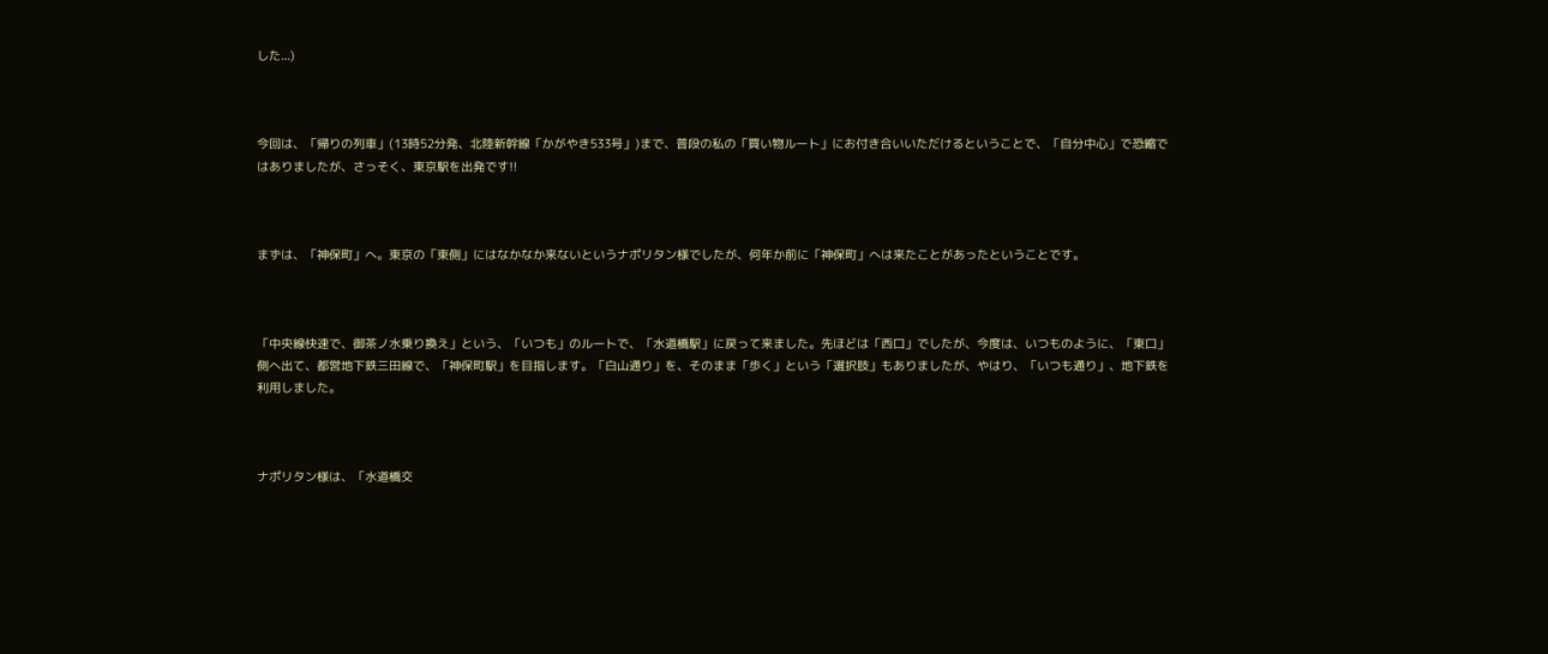した...)



今回は、「帰りの列車」(13時52分発、北陸新幹線「かがやき533号」)まで、普段の私の「買い物ルート」にお付き合いいただけるということで、「自分中心」で恐縮ではありましたが、さっそく、東京駅を出発です!!



まずは、「神保町」へ。東京の「東側」にはなかなか来ないというナポリタン様でしたが、何年か前に「神保町」へは来たことがあったということです。



「中央線快速で、御茶ノ水乗り換え」という、「いつも」のルートで、「水道橋駅」に戻って来ました。先ほどは「西口」でしたが、今度は、いつものように、「東口」側へ出て、都営地下鉄三田線で、「神保町駅」を目指します。「白山通り」を、そのまま「歩く」という「選択肢」もありましたが、やはり、「いつも通り」、地下鉄を利用しました。



ナポリタン様は、「水道橋交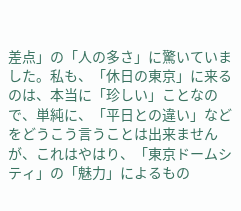差点」の「人の多さ」に驚いていました。私も、「休日の東京」に来るのは、本当に「珍しい」ことなので、単純に、「平日との違い」などをどうこう言うことは出来ませんが、これはやはり、「東京ドームシティ」の「魅力」によるもの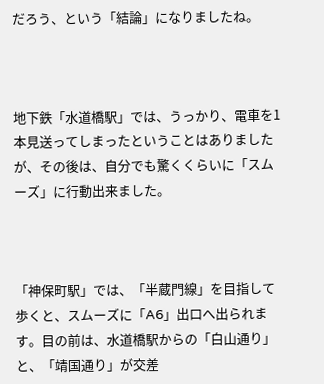だろう、という「結論」になりましたね。



地下鉄「水道橋駅」では、うっかり、電車を1本見送ってしまったということはありましたが、その後は、自分でも驚くくらいに「スムーズ」に行動出来ました。



「神保町駅」では、「半蔵門線」を目指して歩くと、スムーズに「A6」出口へ出られます。目の前は、水道橋駅からの「白山通り」と、「靖国通り」が交差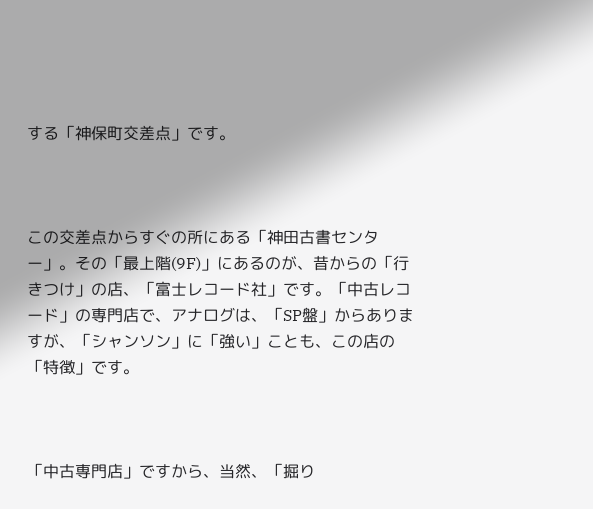する「神保町交差点」です。



この交差点からすぐの所にある「神田古書センター」。その「最上階(9F)」にあるのが、昔からの「行きつけ」の店、「富士レコード社」です。「中古レコード」の専門店で、アナログは、「SP盤」からありますが、「シャンソン」に「強い」ことも、この店の「特徴」です。



「中古専門店」ですから、当然、「掘り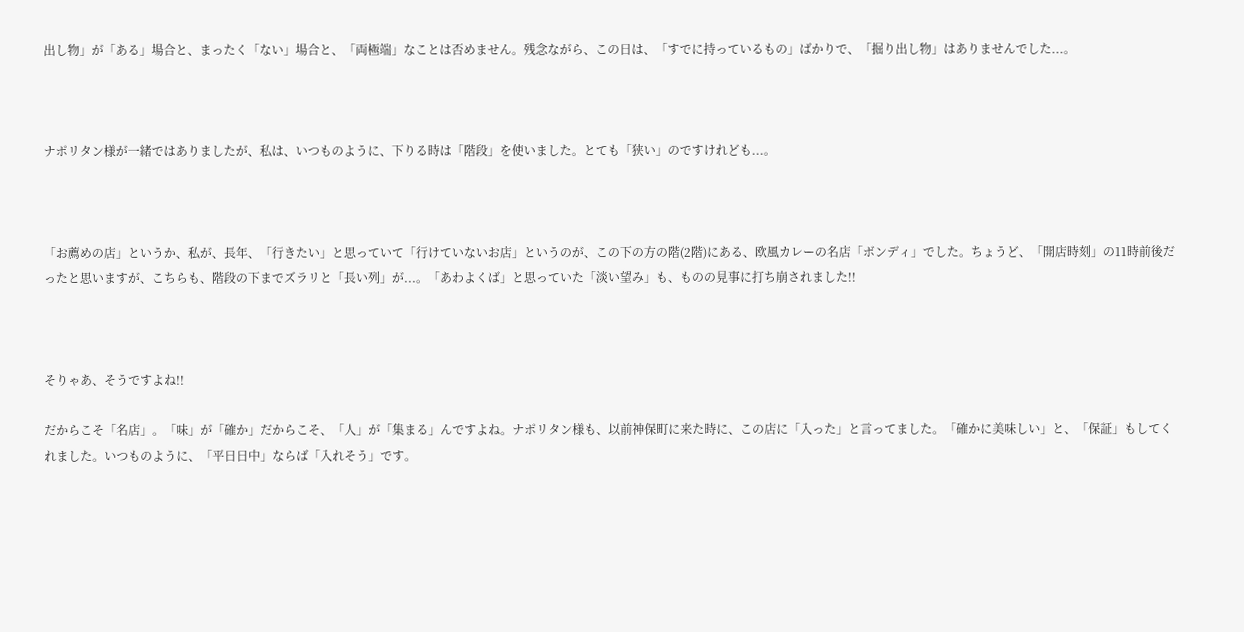出し物」が「ある」場合と、まったく「ない」場合と、「両極端」なことは否めません。残念ながら、この日は、「すでに持っているもの」ばかりで、「掘り出し物」はありませんでした...。



ナポリタン様が一緒ではありましたが、私は、いつものように、下りる時は「階段」を使いました。とても「狭い」のですけれども...。



「お薦めの店」というか、私が、長年、「行きたい」と思っていて「行けていないお店」というのが、この下の方の階(2階)にある、欧風カレーの名店「ボンディ」でした。ちょうど、「開店時刻」の11時前後だったと思いますが、こちらも、階段の下までズラリと「長い列」が...。「あわよくば」と思っていた「淡い望み」も、ものの見事に打ち崩されました!!



そりゃあ、そうですよね!!

だからこそ「名店」。「味」が「確か」だからこそ、「人」が「集まる」んですよね。ナポリタン様も、以前神保町に来た時に、この店に「入った」と言ってました。「確かに美味しい」と、「保証」もしてくれました。いつものように、「平日日中」ならば「入れそう」です。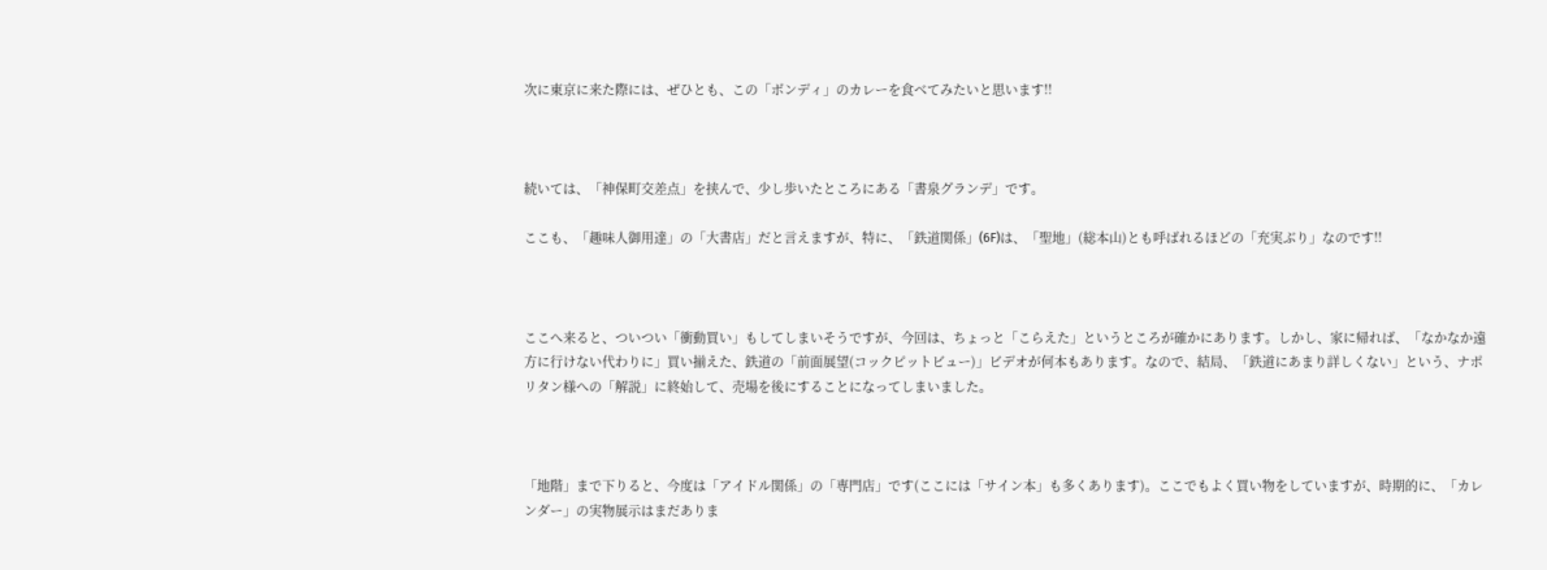次に東京に来た際には、ぜひとも、この「ボンディ」のカレーを食べてみたいと思います!!



続いては、「神保町交差点」を挟んで、少し歩いたところにある「書泉グランデ」です。

ここも、「趣味人御用達」の「大書店」だと言えますが、特に、「鉄道関係」(6F)は、「聖地」(総本山)とも呼ばれるほどの「充実ぶり」なのです!!



ここへ来ると、ついつい「衝動買い」もしてしまいそうですが、今回は、ちょっと「こらえた」というところが確かにあります。しかし、家に帰れば、「なかなか遠方に行けない代わりに」買い揃えた、鉄道の「前面展望(コックピットビュー)」ビデオが何本もあります。なので、結局、「鉄道にあまり詳しくない」という、ナポリタン様への「解説」に終始して、売場を後にすることになってしまいました。



「地階」まで下りると、今度は「アイドル関係」の「専門店」です(ここには「サイン本」も多くあります)。ここでもよく買い物をしていますが、時期的に、「カレンダー」の実物展示はまだありま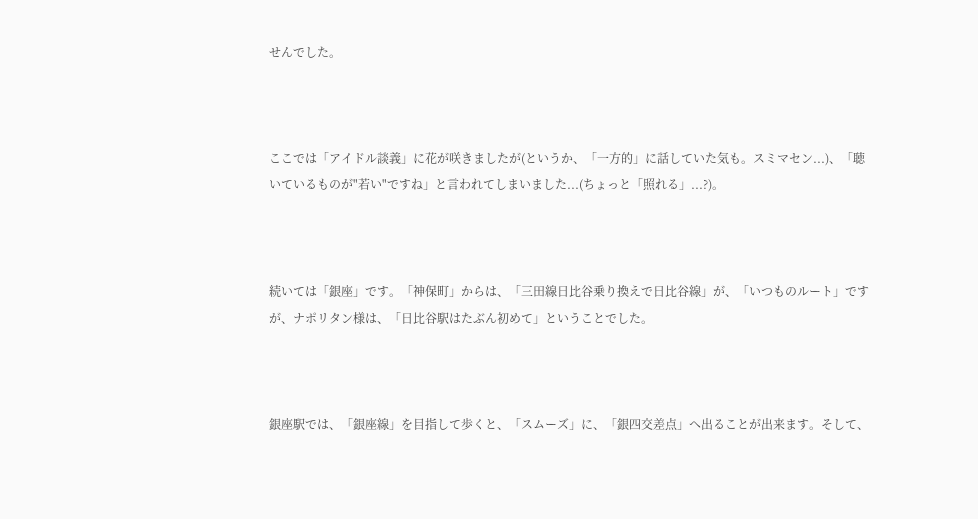せんでした。



ここでは「アイドル談義」に花が咲きましたが(というか、「一方的」に話していた気も。スミマセン...)、「聴いているものが"若い"ですね」と言われてしまいました...(ちょっと「照れる」...?)。



続いては「銀座」です。「神保町」からは、「三田線日比谷乗り換えで日比谷線」が、「いつものルート」ですが、ナポリタン様は、「日比谷駅はたぶん初めて」ということでした。



銀座駅では、「銀座線」を目指して歩くと、「スムーズ」に、「銀四交差点」へ出ることが出来ます。そして、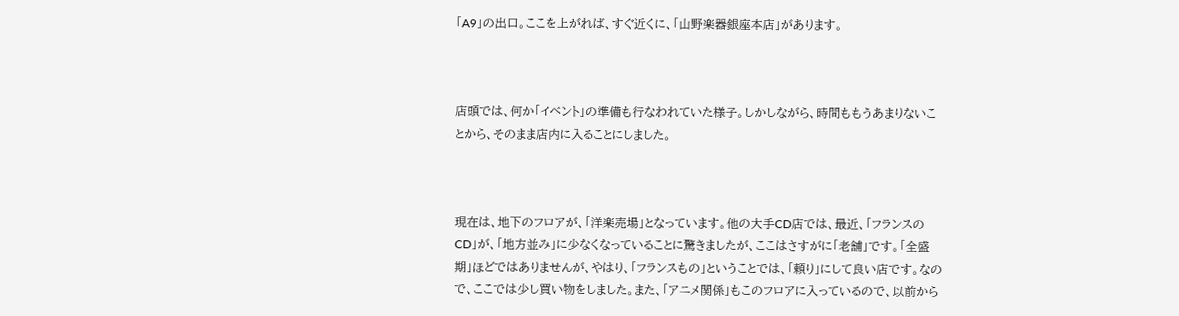「A9」の出口。ここを上がれば、すぐ近くに、「山野楽器銀座本店」があります。



店頭では、何か「イベント」の準備も行なわれていた様子。しかしながら、時間ももうあまりないことから、そのまま店内に入ることにしました。



現在は、地下のフロアが、「洋楽売場」となっています。他の大手CD店では、最近、「フランスのCD」が、「地方並み」に少なくなっていることに驚きましたが、ここはさすがに「老舗」です。「全盛期」ほどではありませんが、やはり、「フランスもの」ということでは、「頼り」にして良い店です。なので、ここでは少し買い物をしました。また、「アニメ関係」もこのフロアに入っているので、以前から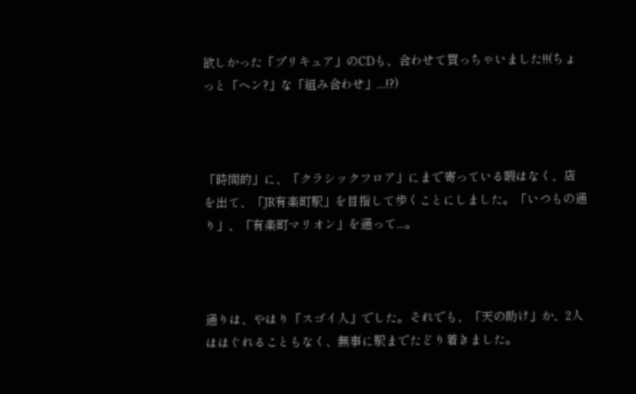欲しかった「プリキュア」のCDも、合わせて買っちゃいました!!(ちょっと「ヘン?」な「組み合わせ」...!?)



「時間的」に、「クラシックフロア」にまで寄っている暇はなく、店を出て、「JR有楽町駅」を目指して歩くことにしました。「いつもの通り」、「有楽町マリオン」を通って...。



通りは、やはり「スゴイ人」でした。それでも、「天の助け」か、2人ははぐれることもなく、無事に駅までたどり着きました。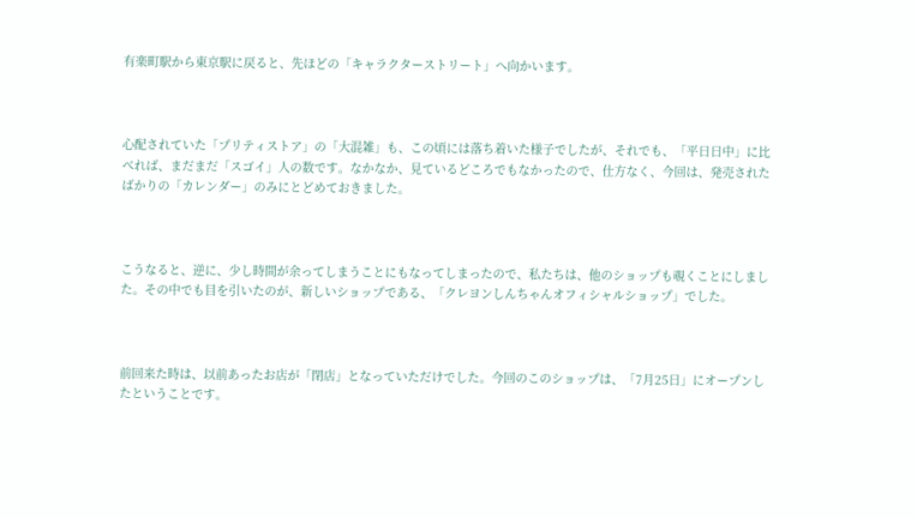有楽町駅から東京駅に戻ると、先ほどの「キャラクターストリート」へ向かいます。



心配されていた「プリティストア」の「大混雑」も、この頃には落ち着いた様子でしたが、それでも、「平日日中」に比べれば、まだまだ「スゴイ」人の数です。なかなか、見ているどころでもなかったので、仕方なく、今回は、発売されたばかりの「カレンダー」のみにとどめておきました。



こうなると、逆に、少し時間が余ってしまうことにもなってしまったので、私たちは、他のショップも覗くことにしました。その中でも目を引いたのが、新しいショップである、「クレヨンしんちゃんオフィシャルショップ」でした。



前回来た時は、以前あったお店が「閉店」となっていただけでした。今回のこのショップは、「7月25日」にオープンしたということです。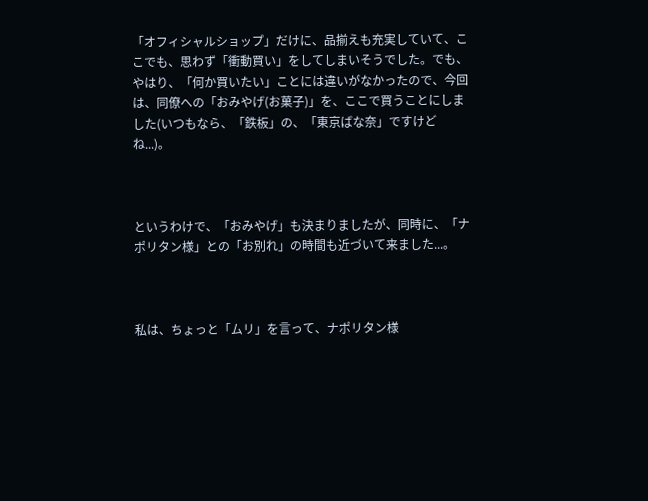「オフィシャルショップ」だけに、品揃えも充実していて、ここでも、思わず「衝動買い」をしてしまいそうでした。でも、やはり、「何か買いたい」ことには違いがなかったので、今回は、同僚への「おみやげ(お菓子)」を、ここで買うことにしました(いつもなら、「鉄板」の、「東京ばな奈」ですけどね...)。



というわけで、「おみやげ」も決まりましたが、同時に、「ナポリタン様」との「お別れ」の時間も近づいて来ました...。



私は、ちょっと「ムリ」を言って、ナポリタン様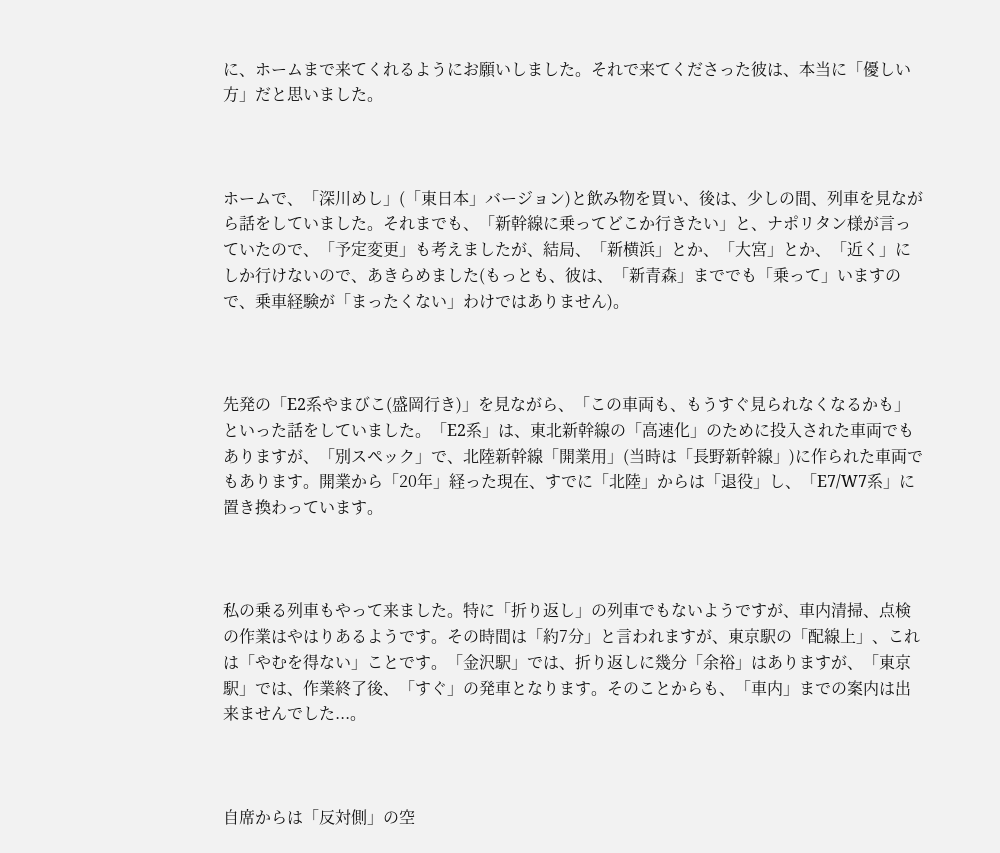に、ホームまで来てくれるようにお願いしました。それで来てくださった彼は、本当に「優しい方」だと思いました。



ホームで、「深川めし」(「東日本」バージョン)と飲み物を買い、後は、少しの間、列車を見ながら話をしていました。それまでも、「新幹線に乗ってどこか行きたい」と、ナポリタン様が言っていたので、「予定変更」も考えましたが、結局、「新横浜」とか、「大宮」とか、「近く」にしか行けないので、あきらめました(もっとも、彼は、「新青森」まででも「乗って」いますので、乗車経験が「まったくない」わけではありません)。



先発の「E2系やまびこ(盛岡行き)」を見ながら、「この車両も、もうすぐ見られなくなるかも」といった話をしていました。「E2系」は、東北新幹線の「高速化」のために投入された車両でもありますが、「別スペック」で、北陸新幹線「開業用」(当時は「長野新幹線」)に作られた車両でもあります。開業から「20年」経った現在、すでに「北陸」からは「退役」し、「E7/W7系」に置き換わっています。



私の乗る列車もやって来ました。特に「折り返し」の列車でもないようですが、車内清掃、点検の作業はやはりあるようです。その時間は「約7分」と言われますが、東京駅の「配線上」、これは「やむを得ない」ことです。「金沢駅」では、折り返しに幾分「余裕」はありますが、「東京駅」では、作業終了後、「すぐ」の発車となります。そのことからも、「車内」までの案内は出来ませんでした...。



自席からは「反対側」の空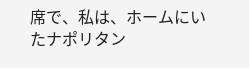席で、私は、ホームにいたナポリタン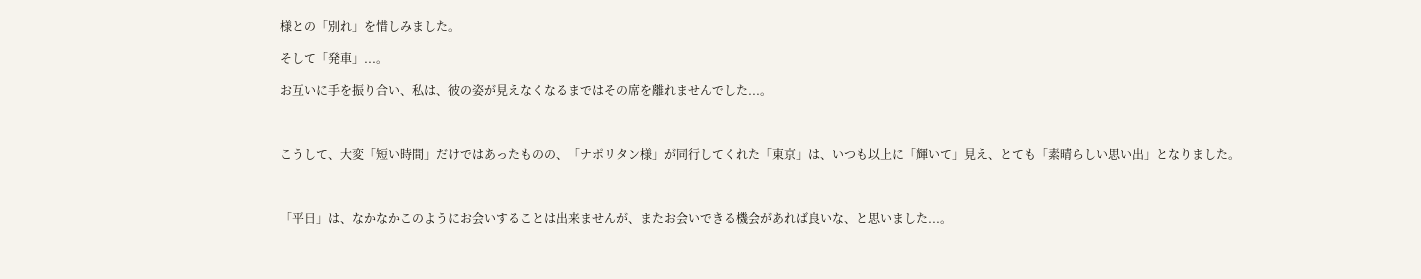様との「別れ」を惜しみました。

そして「発車」...。

お互いに手を振り合い、私は、彼の姿が見えなくなるまではその席を離れませんでした...。



こうして、大変「短い時間」だけではあったものの、「ナポリタン様」が同行してくれた「東京」は、いつも以上に「輝いて」見え、とても「素晴らしい思い出」となりました。



「平日」は、なかなかこのようにお会いすることは出来ませんが、またお会いできる機会があれば良いな、と思いました...。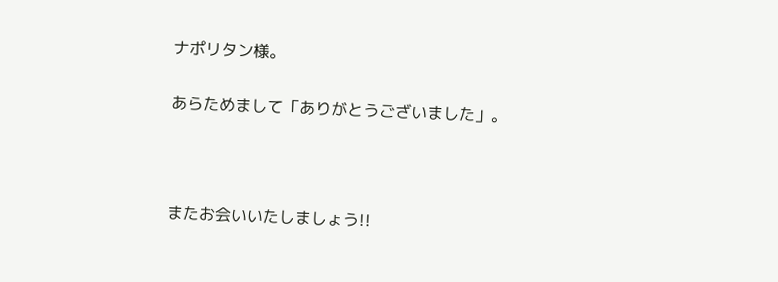ナポリタン様。

あらためまして「ありがとうございました」。



またお会いいたしましょう!!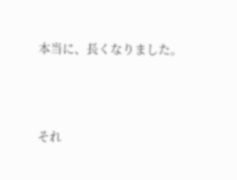本当に、長くなりました。



それ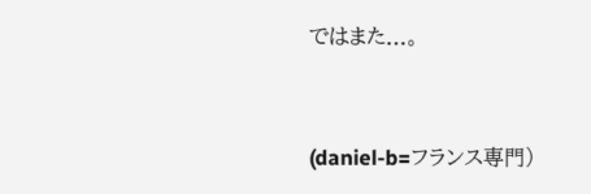ではまた...。



(daniel-b=フランス専門)